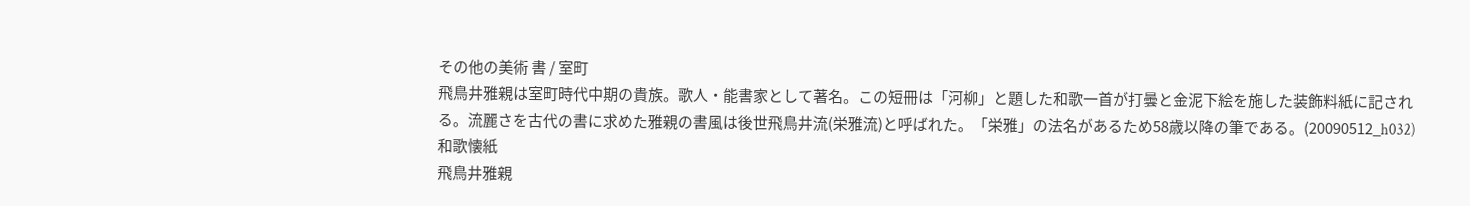その他の美術 書 / 室町
飛鳥井雅親は室町時代中期の貴族。歌人・能書家として著名。この短冊は「河柳」と題した和歌一首が打曇と金泥下絵を施した装飾料紙に記される。流麗さを古代の書に求めた雅親の書風は後世飛鳥井流(栄雅流)と呼ばれた。「栄雅」の法名があるため58歳以降の筆である。(20090512_h032)
和歌懐紙
飛鳥井雅親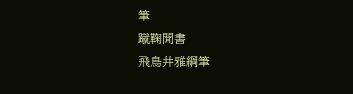筆
蹴鞠聞書
飛鳥井雅綱筆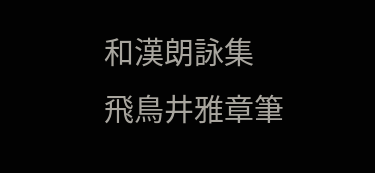和漢朗詠集
飛鳥井雅章筆